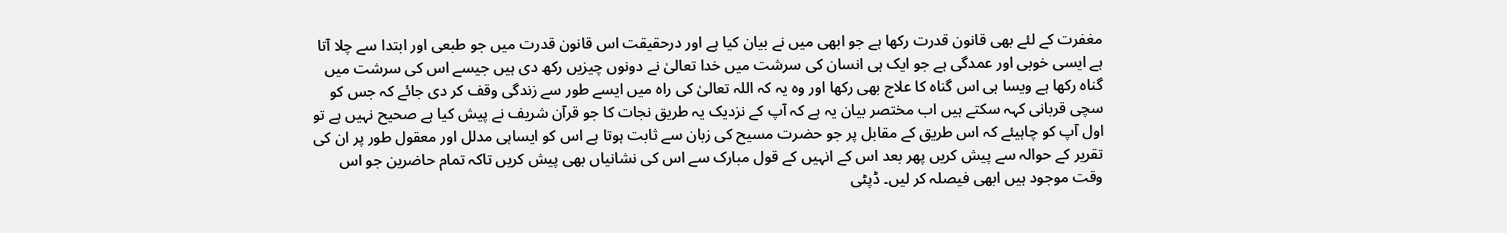مغفرت کے لئے بھی قانون قدرت رکھا ہے جو ابھی میں نے بیان کیا ہے اور درحقیقت اس قانون قدرت میں جو طبعی اور ابتدا سے چلا آتا ہے ایسی خوبی اور عمدگی ہے جو ایک ہی انسان کی سرشت میں خدا تعالیٰ نے دونوں چیزیں رکھ دی ہیں جیسے اس کی سرشت میں گناہ رکھا ہے ویسا ہی اس گناہ کا علاج بھی رکھا اور وہ یہ کہ اللہ تعالیٰ کی راہ میں ایسے طور سے زندگی وقف کر دی جائے کہ جس کو سچی قربانی کہہ سکتے ہیں اب مختصر بیان یہ ہے کہ آپ کے نزدیک یہ طریق نجات کا جو قرآن شریف نے پیش کیا ہے صحیح نہیں ہے تو اول آپ کو چاہیئے کہ اس طریق کے مقابل پر جو حضرت مسیح کی زبان سے ثابت ہوتا ہے اس کو ایساہی مدلل اور معقول طور پر ان کی تقریر کے حوالہ سے پیش کریں پھر بعد اس کے انہیں کے قول مبارک سے اس کی نشانیاں بھی پیش کریں تاکہ تمام حاضرین جو اس وقت موجود ہیں ابھی فیصلہ کر لیں۔ ڈپٹی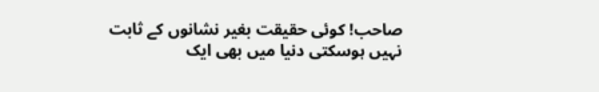صاحب! کوئی حقیقت بغیر نشانوں کے ثابت نہیں ہوسکتی دنیا میں بھی ایک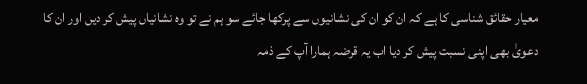معیار حقائق شناسی کا ہے کہ ان کو ان کی نشانیوں سے پرکھا جائے سو ہم نے تو وہ نشانیاں پیش کر دیں اور ان کا دعویٰ بھی اپنی نسبت پیش کر دیا اب یہ قرضہ ہمارا آپ کے ذمہ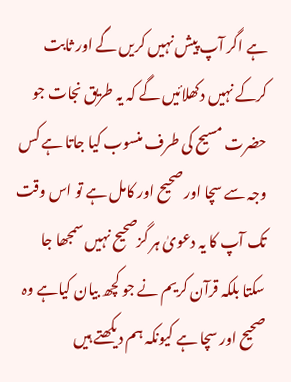ہے اگر آپ پیش نہیں کریں گے اور ثابت کرکے نہیں دکھلائیں گے کہ یہ طریق نجات جو حضرت مسیح کی طرف منسوب کیا جاتا ہے کس وجہ سے سچا اور صحیح اور کامل ہے تو اس وقت تک آپ کا یہ دعویٰ ہر گزصحیح نہیں سمجھا جا سکتا بلکہ قرآن کریم نے جو کچھ بیان کیاہے وہ صحیح اور سچا ہے کیونکہ ہم دیکھتے ہیں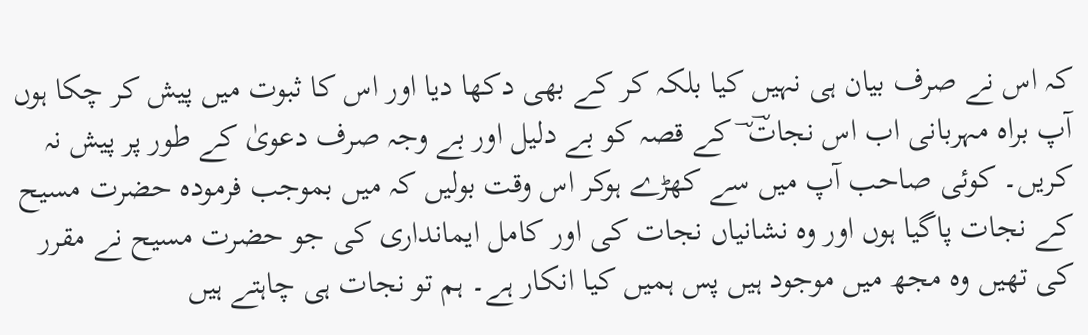کہ اس نے صرف بیان ہی نہیں کیا بلکہ کر کے بھی دکھا دیا اور اس کا ثبوت میں پیش کر چکا ہوں آپ براہ مہربانی اب اس نجاتؔ ؔ کے قصہ کو بے دلیل اور بے وجہ صرف دعویٰ کے طور پر پیش نہ کریں۔ کوئی صاحب آپ میں سے کھڑے ہوکر اس وقت بولیں کہ میں بموجب فرمودہ حضرت مسیح کے نجات پاگیا ہوں اور وہ نشانیاں نجات کی اور کامل ایمانداری کی جو حضرت مسیح نے مقرر کی تھیں وہ مجھ میں موجود ہیں پس ہمیں کیا انکار ہے۔ ہم تو نجات ہی چاہتے ہیں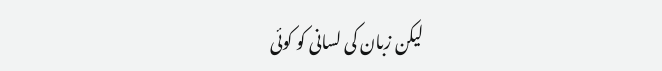لیکن زبان کی لسانی کو کوئی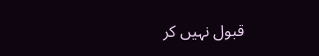قبول نہیں کر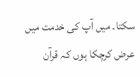سکتا۔ میں آپ کی خدمت میں عرض کرچکا ہوں کہ قرآن